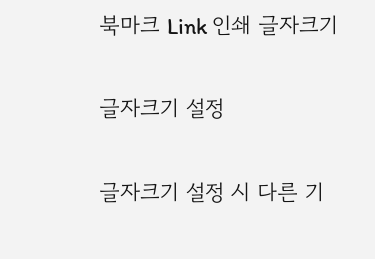북마크 Link 인쇄 글자크기

글자크기 설정

글자크기 설정 시 다른 기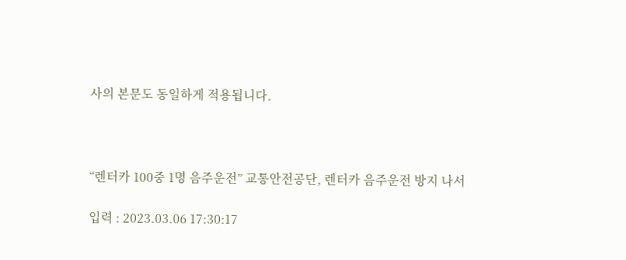사의 본문도 동일하게 적용됩니다.



“렌터카 100중 1명 음주운전” 교통안전공단, 렌터카 음주운전 방지 나서

입력 : 2023.03.06 17:30:17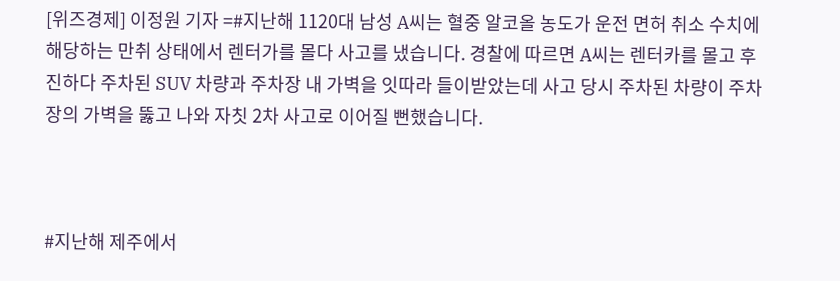[위즈경제] 이정원 기자 =#지난해 1120대 남성 A씨는 혈중 알코올 농도가 운전 면허 취소 수치에 해당하는 만취 상태에서 렌터가를 몰다 사고를 냈습니다. 경찰에 따르면 A씨는 렌터카를 몰고 후진하다 주차된 SUV 차량과 주차장 내 가벽을 잇따라 들이받았는데 사고 당시 주차된 차량이 주차장의 가벽을 뚫고 나와 자칫 2차 사고로 이어질 뻔했습니다.



#지난해 제주에서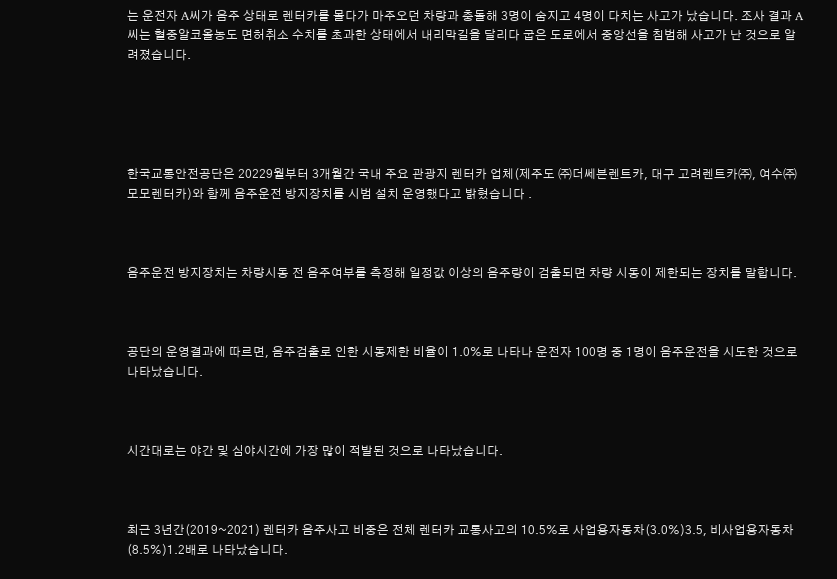는 운전자 A씨가 음주 상태로 렌터카를 몰다가 마주오던 차량과 충돌해 3명이 숨지고 4명이 다치는 사고가 났습니다. 조사 결과 A씨는 혈중알코올농도 면허취소 수치를 초과한 상태에서 내리막길을 달리다 굽은 도로에서 중앙선을 침범해 사고가 난 것으로 알려졌습니다.





한국교통안전공단은 20229월부터 3개월간 국내 주요 관광지 렌터카 업체(제주도 ㈜더쎄븐렌트카, 대구 고려렌트카㈜, 여수㈜ 모모렌터카)와 함께 음주운전 방지장치를 시범 설치 운영했다고 밝혔습니다 .



음주운전 방지장치는 차량시동 전 음주여부를 측정해 일정값 이상의 음주량이 검출되면 차량 시동이 제한되는 장치를 말합니다.



공단의 운영결과에 따르면, 음주검출로 인한 시동제한 비율이 1.0%로 나타나 운전자 100명 중 1명이 음주운전을 시도한 것으로 나타났습니다.



시간대로는 야간 및 심야시간에 가장 많이 적발된 것으로 나타났습니다.



최근 3년간(2019~2021) 렌터카 음주사고 비중은 전체 렌터카 교통사고의 10.5%로 사업용자동차(3.0%)3.5, 비사업용자동차(8.5%)1.2배로 나타났습니다.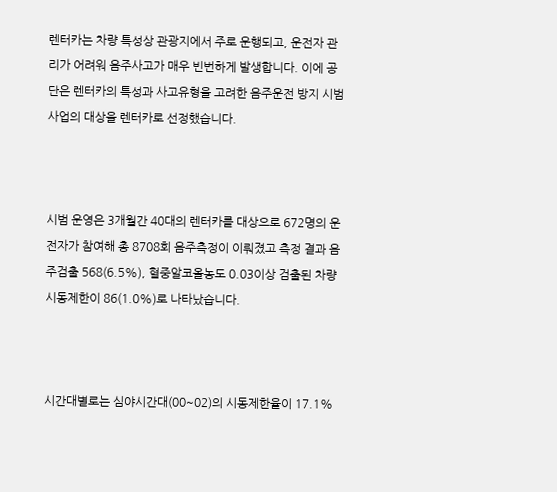렌터카는 차량 특성상 관광지에서 주로 운행되고, 운전자 관리가 어려워 음주사고가 매우 빈번하게 발생합니다. 이에 공단은 렌터카의 특성과 사고유형을 고려한 음주운전 방지 시범사업의 대상을 렌터카로 선정했습니다.



시범 운영은 3개월간 40대의 렌터카를 대상으로 672명의 운전자가 참여해 총 8708회 음주측정이 이뤄졌고 측정 결과 음주검출 568(6.5%), 혈중알코올농도 0.03이상 검출된 차량 시동제한이 86(1.0%)로 나타났습니다.



시간대별로는 심야시간대(00~02)의 시동제한율이 17.1%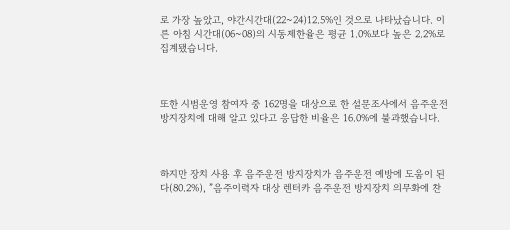로 가장 높았고, 야간시간대(22~24)12.5%인 것으로 나타났습니다. 이른 아침 시간대(06~08)의 시동제한율은 평균 1.0%보다 높은 2.2%로 집계됐습니다.



또한 시범운영 참여자 중 162명을 대상으로 한 설문조사에서 음주운전 방지장치에 대해 알고 있다고 응답한 비율은 16.0%에 불과했습니다.



하지만 장치 사용 후 음주운전 방지장치가 음주운전 예방에 도움이 된다(80.2%), ”음주이력자 대상 렌터카 음주운전 방지장치 의무화에 찬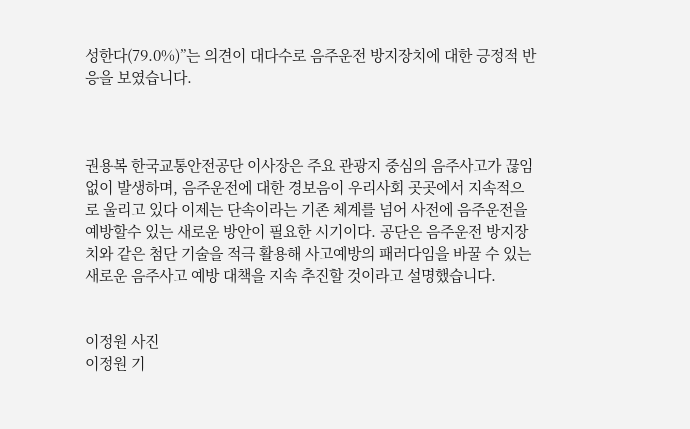성한다(79.0%)”는 의견이 대다수로 음주운전 방지장치에 대한 긍정적 반응을 보였습니다.



권용복 한국교통안전공단 이사장은 주요 관광지 중심의 음주사고가 끊임없이 발생하며, 음주운전에 대한 경보음이 우리사회 곳곳에서 지속적으로 울리고 있다 이제는 단속이라는 기존 체계를 넘어 사전에 음주운전을 예방할수 있는 새로운 방안이 필요한 시기이다. 공단은 음주운전 방지장치와 같은 첨단 기술을 적극 활용해 사고예방의 패러다임을 바꿀 수 있는 새로운 음주사고 예방 대책을 지속 추진할 것이라고 설명했습니다.


이정원 사진
이정원 기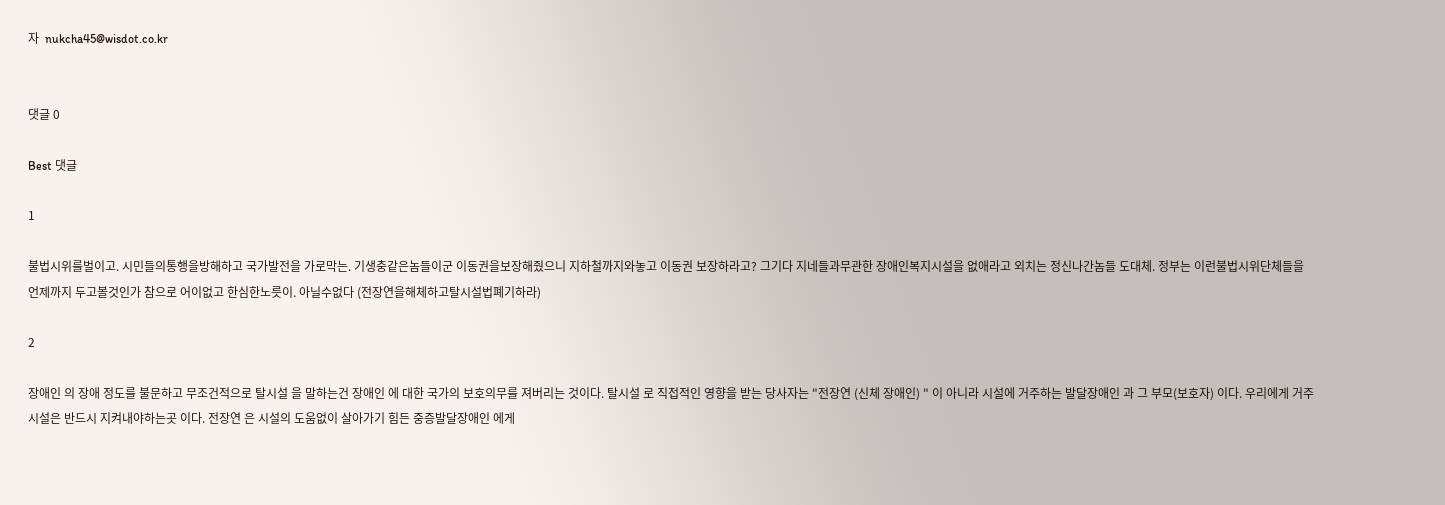자  nukcha45@wisdot.co.kr


댓글 0

Best 댓글

1

불법시위를벌이고. 시민들의통행을방해하고 국가발전을 가로막는. 기생충같은놈들이군 이동권을보장해줬으니 지하철까지와놓고 이동권 보장하라고? 그기다 지네들과무관한 장애인복지시설을 없애라고 외치는 정신나간놈들 도대체. 정부는 이런불법시위단체들을 언제까지 두고볼것인가 참으로 어이없고 한심한노릇이. 아닐수없다 (전장연을해체하고탈시설법폐기하라)

2

장애인 의 장애 정도를 불문하고 무조건적으로 탈시설 을 말하는건 장애인 에 대한 국가의 보호의무를 져버리는 것이다. 탈시설 로 직접적인 영향을 받는 당사자는 "전장연 (신체 장애인) " 이 아니라 시설에 거주하는 발달장애인 과 그 부모(보호자) 이다. 우리에게 거주시설은 반드시 지켜내야하는곳 이다. 전장연 은 시설의 도움없이 살아가기 힘든 중증발달장애인 에게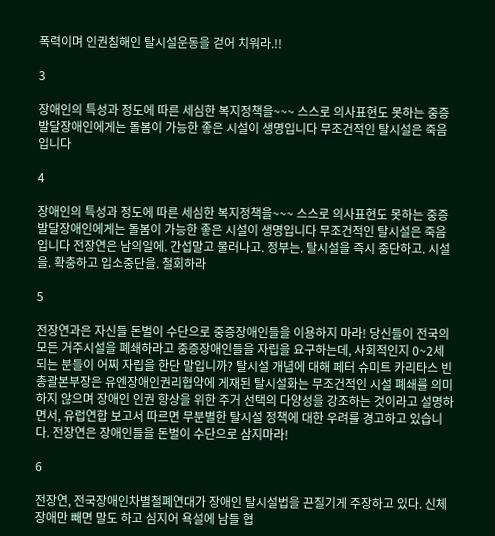폭력이며 인권침해인 탈시설운동을 걷어 치워라.!!

3

장애인의 특성과 정도에 따른 세심한 복지정책을~~~ 스스로 의사표현도 못하는 중증발달장애인에게는 돌봄이 가능한 좋은 시설이 생명입니다 무조건적인 탈시설은 죽음입니다

4

장애인의 특성과 정도에 따른 세심한 복지정책을~~~ 스스로 의사표현도 못하는 중증발달장애인에게는 돌봄이 가능한 좋은 시설이 생명입니다 무조건적인 탈시설은 죽음입니다 전장연은 남의일에. 간섭말고 물러나고. 정부는. 탈시설을 즉시 중단하고. 시설을. 확충하고 입소중단을. 철회하라

5

전장연과은 자신들 돈벌이 수단으로 중증장애인들을 이용하지 마라! 당신들이 전국의 모든 거주시설을 폐쇄하라고 중증장애인들을 자립을 요구하는데, 사회적인지 0~2세 되는 분들이 어찌 자립을 한단 말입니까? 탈시설 개념에 대해 페터 슈미트 카리타스 빈 총괄본부장은 유엔장애인권리협약에 게재된 탈시설화는 무조건적인 시설 폐쇄를 의미하지 않으며 장애인 인권 향상을 위한 주거 선택의 다양성을 강조하는 것이라고 설명하면서, 유럽연합 보고서 따르면 무분별한 탈시설 정책에 대한 우려를 경고하고 있습니다. 전장연은 장애인들을 돈벌이 수단으로 삼지마라!

6

전장연, 전국장애인차별철폐연대가 장애인 탈시설법을 끈질기게 주장하고 있다. 신체 장애만 빼면 말도 하고 심지어 욕설에 남들 협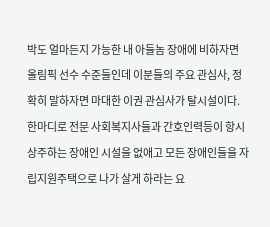박도 얼마든지 가능한 내 아들놈 장애에 비하자면 올림픽 선수 수준들인데 이분들의 주요 관심사, 정확히 말하자면 마대한 이권 관심사가 탈시설이다. 한마디로 전문 사회복지사들과 간호인력등이 항시 상주하는 장애인 시설을 없애고 모든 장애인들을 자립지원주택으로 나가 살게 하라는 요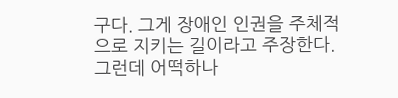구다. 그게 장애인 인권을 주체적으로 지키는 길이라고 주장한다. 그런데 어떡하나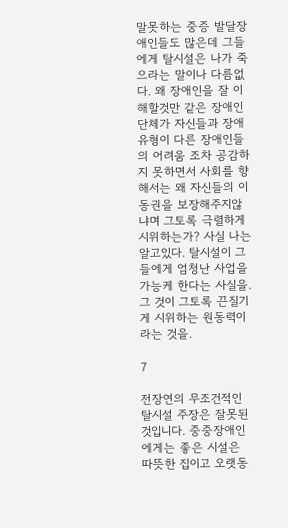말못하는 중증 발달장애인들도 많은데 그들에게 탈시설은 나가 죽으라는 말이나 다름없다. 왜 장애인을 잘 이해할것만 같은 장애인단체가 자신들과 장애유형이 다른 장애인들의 어려움 조차 공감하지 못하면서 사회를 향해서는 왜 자신들의 이동권을 보장해주지않냐며 그토록 극렬하게 시위하는가? 사실 나는 알고있다. 탈시설이 그들에게 엄청난 사업을 가능케 한다는 사실을. 그 것이 그토록 끈질기게 시위하는 원동력이라는 것을.

7

전장연의 무조건적인 탈시설 주장은 잘못된 것입니다. 중중장애인에게는 좋은 시설은 따뜻한 집이고 오랫동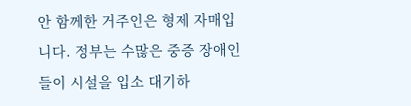안 함께한 거주인은 형제 자매입니다. 정부는 수많은 중증 장애인들이 시설을 입소 대기하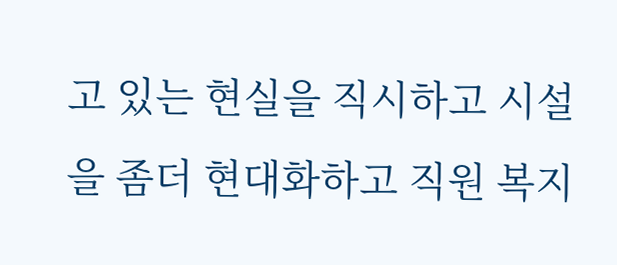고 있는 현실을 직시하고 시설을 좀더 현대화하고 직원 복지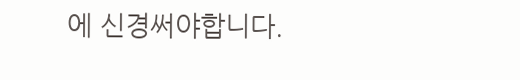에 신경써야합니다.